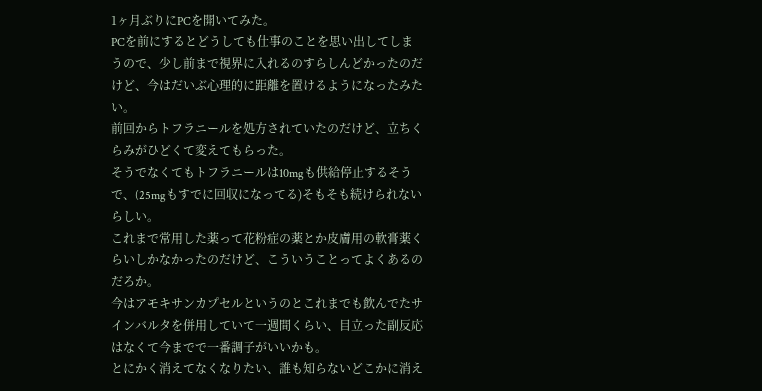1ヶ月ぶりにPCを開いてみた。
PCを前にするとどうしても仕事のことを思い出してしまうので、少し前まで視界に入れるのすらしんどかったのだけど、今はだいぶ心理的に距離を置けるようになったみたい。
前回からトフラニールを処方されていたのだけど、立ちくらみがひどくて変えてもらった。
そうでなくてもトフラニールは10mgも供給停止するそうで、(25mgもすでに回収になってる)そもそも続けられないらしい。
これまで常用した薬って花粉症の薬とか皮膚用の軟膏薬くらいしかなかったのだけど、こういうことってよくあるのだろか。
今はアモキサンカプセルというのとこれまでも飲んでたサインバルタを併用していて一週間くらい、目立った副反応はなくて今までで一番調子がいいかも。
とにかく消えてなくなりたい、誰も知らないどこかに消え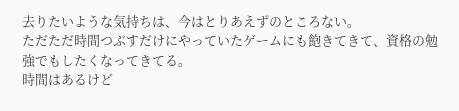去りたいような気持ちは、今はとりあえずのところない。
ただただ時間つぶすだけにやっていたゲームにも飽きてきて、資格の勉強でもしたくなってきてる。
時間はあるけど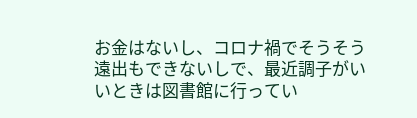お金はないし、コロナ禍でそうそう遠出もできないしで、最近調子がいいときは図書館に行ってい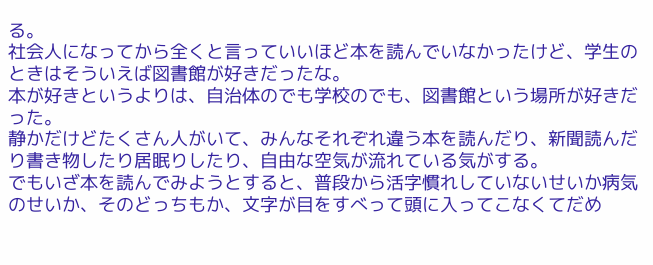る。
社会人になってから全くと言っていいほど本を読んでいなかったけど、学生のときはそういえば図書館が好きだったな。
本が好きというよりは、自治体のでも学校のでも、図書館という場所が好きだった。
静かだけどたくさん人がいて、みんなそれぞれ違う本を読んだり、新聞読んだり書き物したり居眠りしたり、自由な空気が流れている気がする。
でもいざ本を読んでみようとすると、普段から活字慣れしていないせいか病気のせいか、そのどっちもか、文字が目をすべって頭に入ってこなくてだめ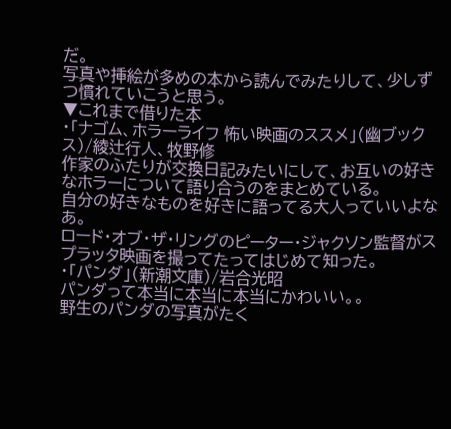だ。
写真や挿絵が多めの本から読んでみたりして、少しずつ慣れていこうと思う。
▼これまで借りた本
・「ナゴム、ホラーライフ 怖い映画のススメ」(幽ブックス)/綾辻行人、牧野修
作家のふたりが交換日記みたいにして、お互いの好きなホラーについて語り合うのをまとめている。
自分の好きなものを好きに語ってる大人っていいよなあ。
ロード・オブ・ザ・リングのピーター・ジャクソン監督がスプラッタ映画を撮ってたってはじめて知った。
・「パンダ」(新潮文庫)/岩合光昭
パンダって本当に本当に本当にかわいい。。
野生のパンダの写真がたく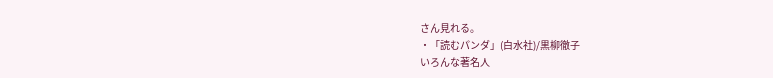さん見れる。
・「読むパンダ」(白水社)/黒柳徹子
いろんな著名人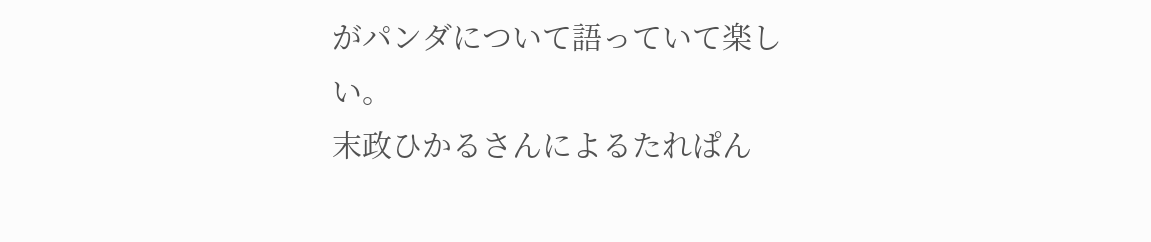がパンダについて語っていて楽しい。
末政ひかるさんによるたれぱん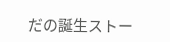だの誕生ストー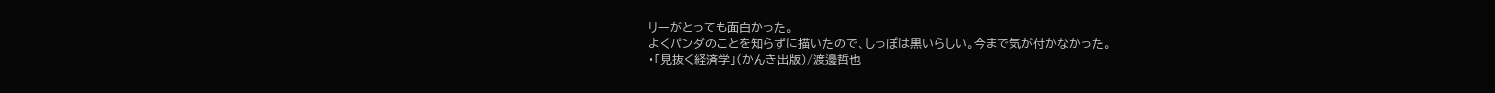リーがとっても面白かった。
よくパンダのことを知らずに描いたので、しっぽは黒いらしい。今まで気が付かなかった。
・「見抜く経済学」(かんき出版)/渡邊哲也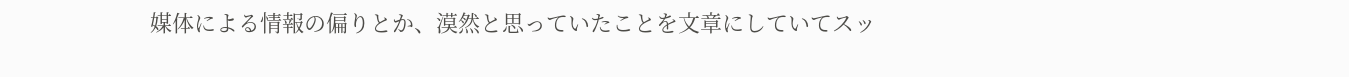媒体による情報の偏りとか、漠然と思っていたことを文章にしていてスッ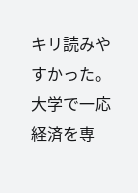キリ読みやすかった。
大学で一応経済を専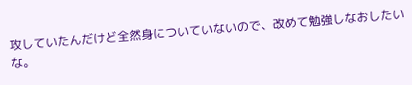攻していたんだけど全然身についていないので、改めて勉強しなおしたいな。